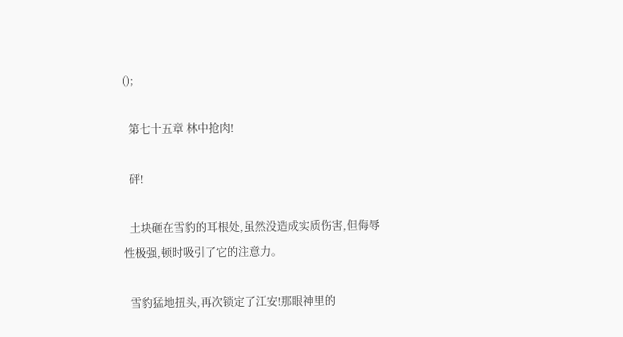();

  第七十五章 林中抢肉!

  砰!

  土块砸在雪豹的耳根处,虽然没造成实质伤害,但侮辱性极强,顿时吸引了它的注意力。

  雪豹猛地扭头,再次锁定了江安!那眼神里的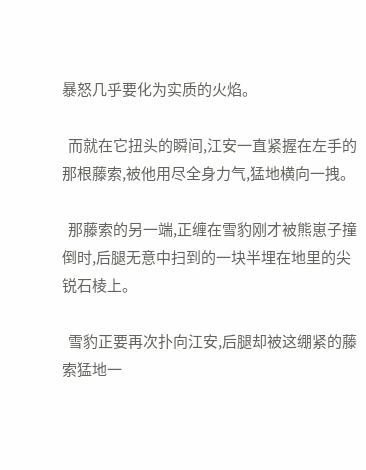暴怒几乎要化为实质的火焰。

  而就在它扭头的瞬间,江安一直紧握在左手的那根藤索,被他用尽全身力气,猛地横向一拽。

  那藤索的另一端,正缠在雪豹刚才被熊崽子撞倒时,后腿无意中扫到的一块半埋在地里的尖锐石棱上。

  雪豹正要再次扑向江安,后腿却被这绷紧的藤索猛地一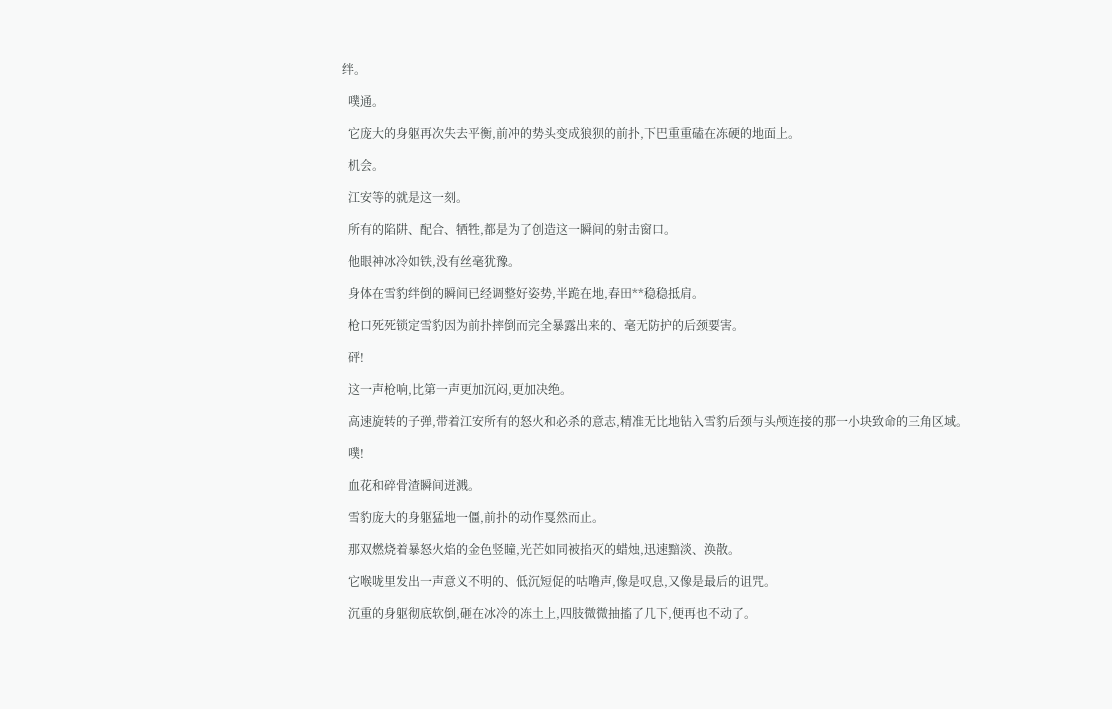绊。

  噗通。

  它庞大的身躯再次失去平衡,前冲的势头变成狼狈的前扑,下巴重重磕在冻硬的地面上。

  机会。

  江安等的就是这一刻。

  所有的陷阱、配合、牺牲,都是为了创造这一瞬间的射击窗口。

  他眼神冰冷如铁,没有丝毫犹豫。

  身体在雪豹绊倒的瞬间已经调整好姿势,半跪在地,春田**稳稳抵肩。

  枪口死死锁定雪豹因为前扑摔倒而完全暴露出来的、毫无防护的后颈要害。

  砰!

  这一声枪响,比第一声更加沉闷,更加决绝。

  高速旋转的子弹,带着江安所有的怒火和必杀的意志,精准无比地钻入雪豹后颈与头颅连接的那一小块致命的三角区域。

  噗!

  血花和碎骨渣瞬间迸溅。

  雪豹庞大的身躯猛地一僵,前扑的动作戛然而止。

  那双燃烧着暴怒火焰的金色竖瞳,光芒如同被掐灭的蜡烛,迅速黯淡、涣散。

  它喉咙里发出一声意义不明的、低沉短促的咕噜声,像是叹息,又像是最后的诅咒。

  沉重的身躯彻底软倒,砸在冰冷的冻土上,四肢微微抽搐了几下,便再也不动了。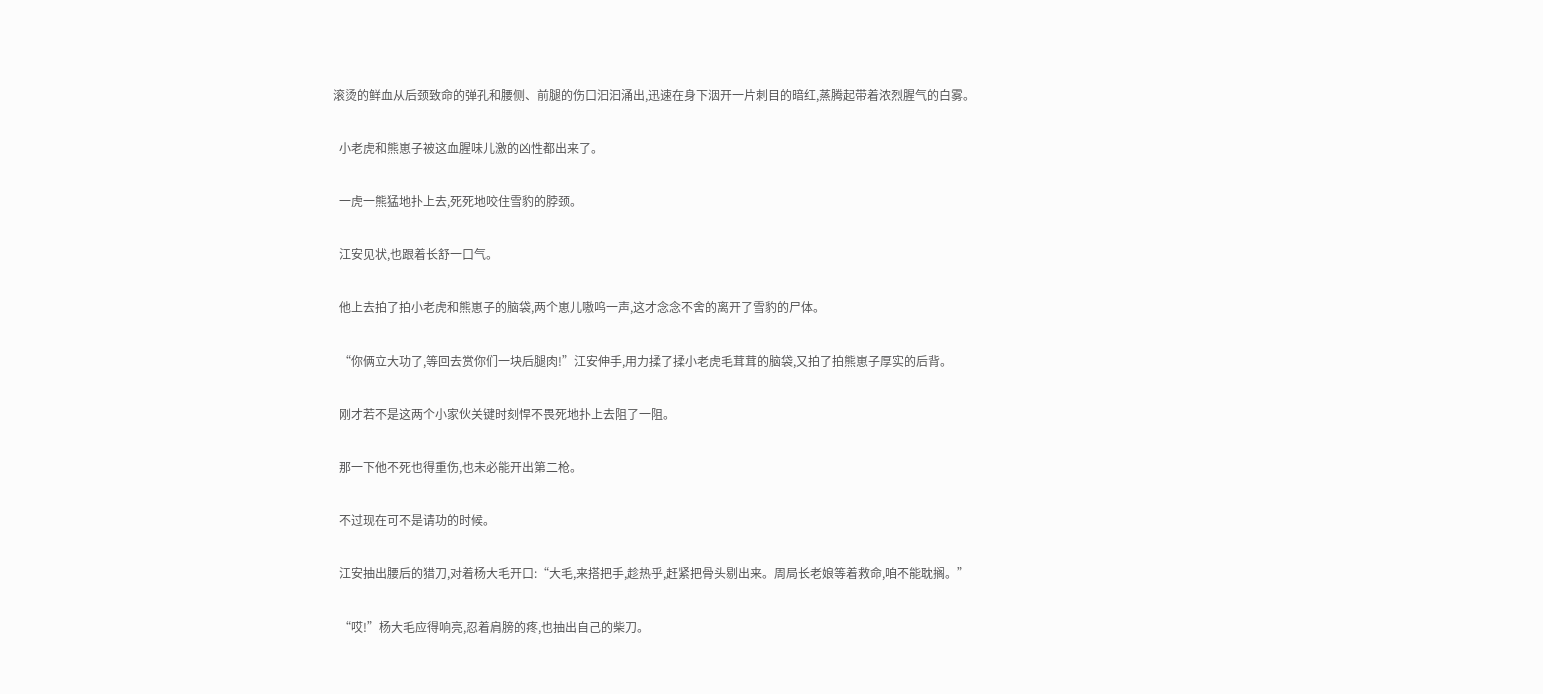滚烫的鲜血从后颈致命的弹孔和腰侧、前腿的伤口汩汩涌出,迅速在身下洇开一片刺目的暗红,蒸腾起带着浓烈腥气的白雾。

  小老虎和熊崽子被这血腥味儿激的凶性都出来了。

  一虎一熊猛地扑上去,死死地咬住雪豹的脖颈。

  江安见状,也跟着长舒一口气。

  他上去拍了拍小老虎和熊崽子的脑袋,两个崽儿嗷呜一声,这才念念不舍的离开了雪豹的尸体。

  “你俩立大功了,等回去赏你们一块后腿肉!”江安伸手,用力揉了揉小老虎毛茸茸的脑袋,又拍了拍熊崽子厚实的后背。

  刚才若不是这两个小家伙关键时刻悍不畏死地扑上去阻了一阻。

  那一下他不死也得重伤,也未必能开出第二枪。

  不过现在可不是请功的时候。

  江安抽出腰后的猎刀,对着杨大毛开口:“大毛,来搭把手,趁热乎,赶紧把骨头剔出来。周局长老娘等着救命,咱不能耽搁。”

  “哎!”杨大毛应得响亮,忍着肩膀的疼,也抽出自己的柴刀。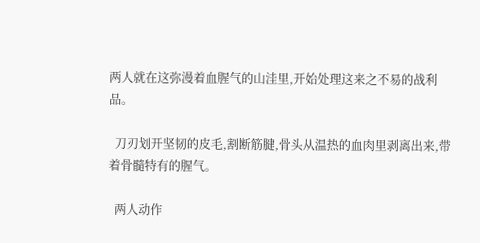两人就在这弥漫着血腥气的山洼里,开始处理这来之不易的战利品。

  刀刃划开坚韧的皮毛,割断筋腱,骨头从温热的血肉里剥离出来,带着骨髓特有的腥气。

  两人动作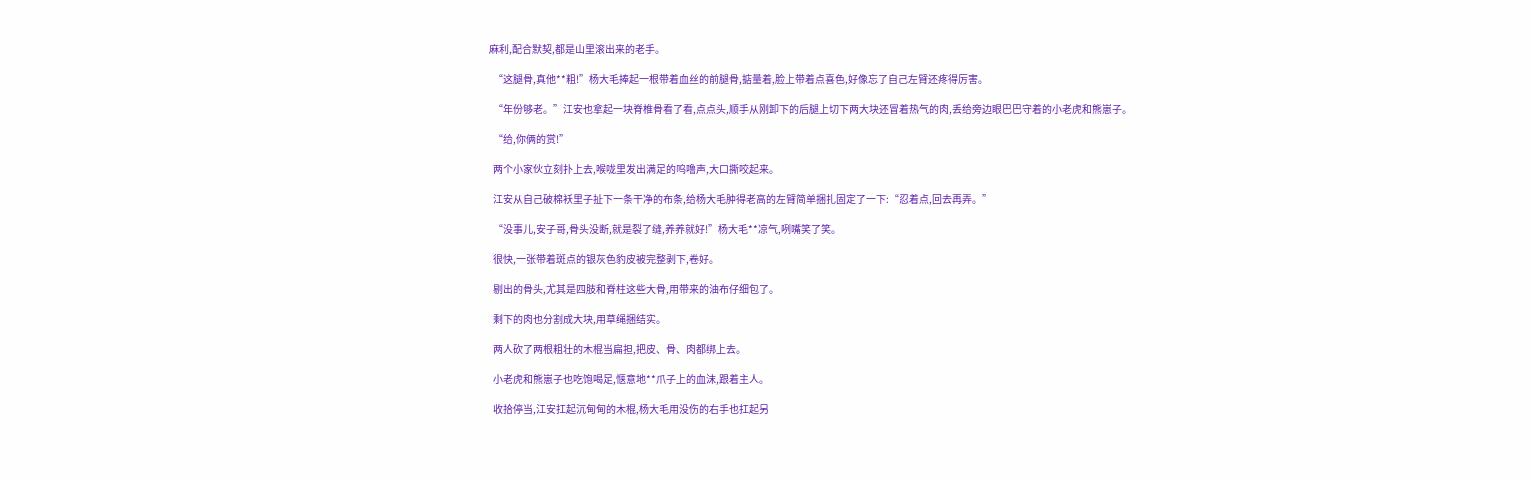麻利,配合默契,都是山里滚出来的老手。

  “这腿骨,真他**粗!”杨大毛捧起一根带着血丝的前腿骨,掂量着,脸上带着点喜色,好像忘了自己左臂还疼得厉害。

  “年份够老。”江安也拿起一块脊椎骨看了看,点点头,顺手从刚卸下的后腿上切下两大块还冒着热气的肉,丢给旁边眼巴巴守着的小老虎和熊崽子。

  “给,你俩的赏!”

  两个小家伙立刻扑上去,喉咙里发出满足的呜噜声,大口撕咬起来。

  江安从自己破棉袄里子扯下一条干净的布条,给杨大毛肿得老高的左臂简单捆扎固定了一下:“忍着点,回去再弄。”

  “没事儿,安子哥,骨头没断,就是裂了缝,养养就好!”杨大毛**凉气,咧嘴笑了笑。

  很快,一张带着斑点的银灰色豹皮被完整剥下,卷好。

  剔出的骨头,尤其是四肢和脊柱这些大骨,用带来的油布仔细包了。

  剩下的肉也分割成大块,用草绳捆结实。

  两人砍了两根粗壮的木棍当扁担,把皮、骨、肉都绑上去。

  小老虎和熊崽子也吃饱喝足,惬意地**爪子上的血沫,跟着主人。

  收拾停当,江安扛起沉甸甸的木棍,杨大毛用没伤的右手也扛起另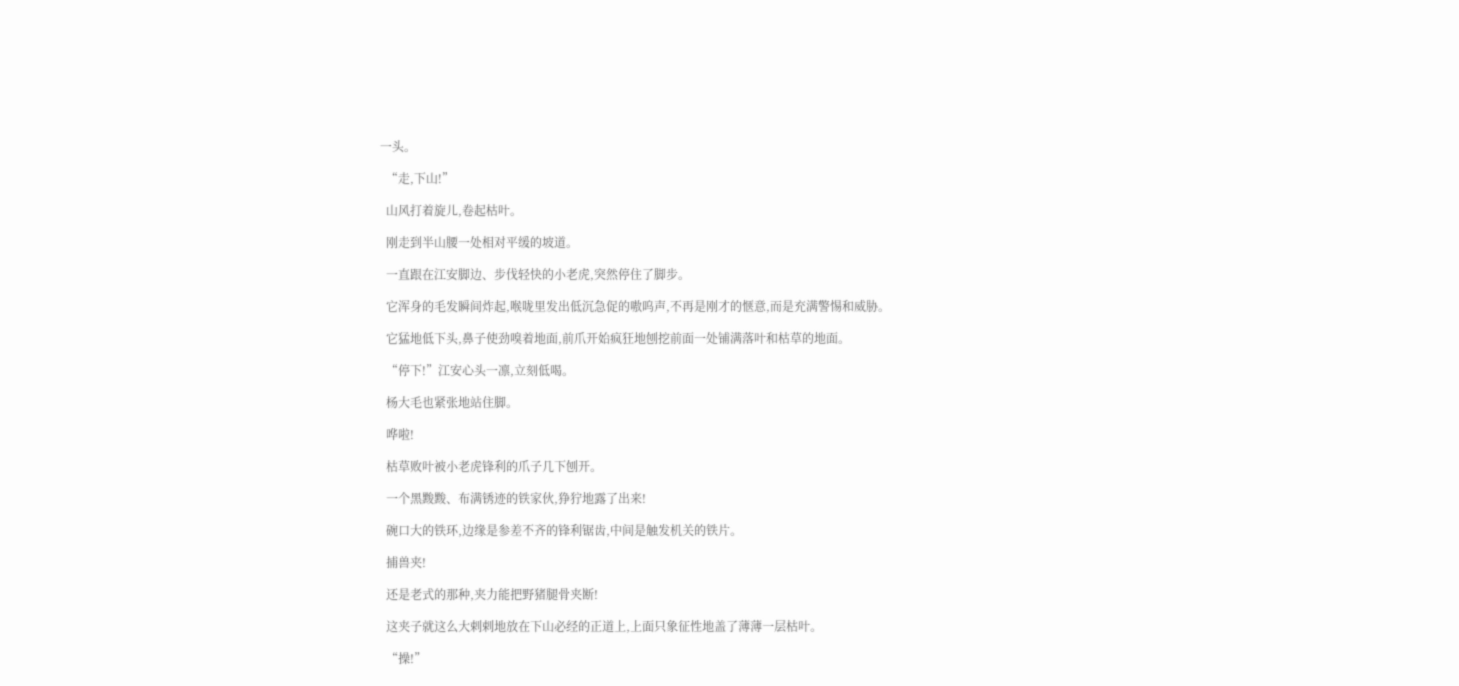一头。

  “走,下山!”

  山风打着旋儿,卷起枯叶。

  刚走到半山腰一处相对平缓的坡道。

  一直跟在江安脚边、步伐轻快的小老虎,突然停住了脚步。

  它浑身的毛发瞬间炸起,喉咙里发出低沉急促的嗷呜声,不再是刚才的惬意,而是充满警惕和威胁。

  它猛地低下头,鼻子使劲嗅着地面,前爪开始疯狂地刨挖前面一处铺满落叶和枯草的地面。

  “停下!”江安心头一凛,立刻低喝。

  杨大毛也紧张地站住脚。

  哗啦!

  枯草败叶被小老虎锋利的爪子几下刨开。

  一个黑黢黢、布满锈迹的铁家伙,狰狞地露了出来!

  碗口大的铁环,边缘是参差不齐的锋利锯齿,中间是触发机关的铁片。

  捕兽夹!

  还是老式的那种,夹力能把野猪腿骨夹断!

  这夹子就这么大剌剌地放在下山必经的正道上,上面只象征性地盖了薄薄一层枯叶。

  “操!”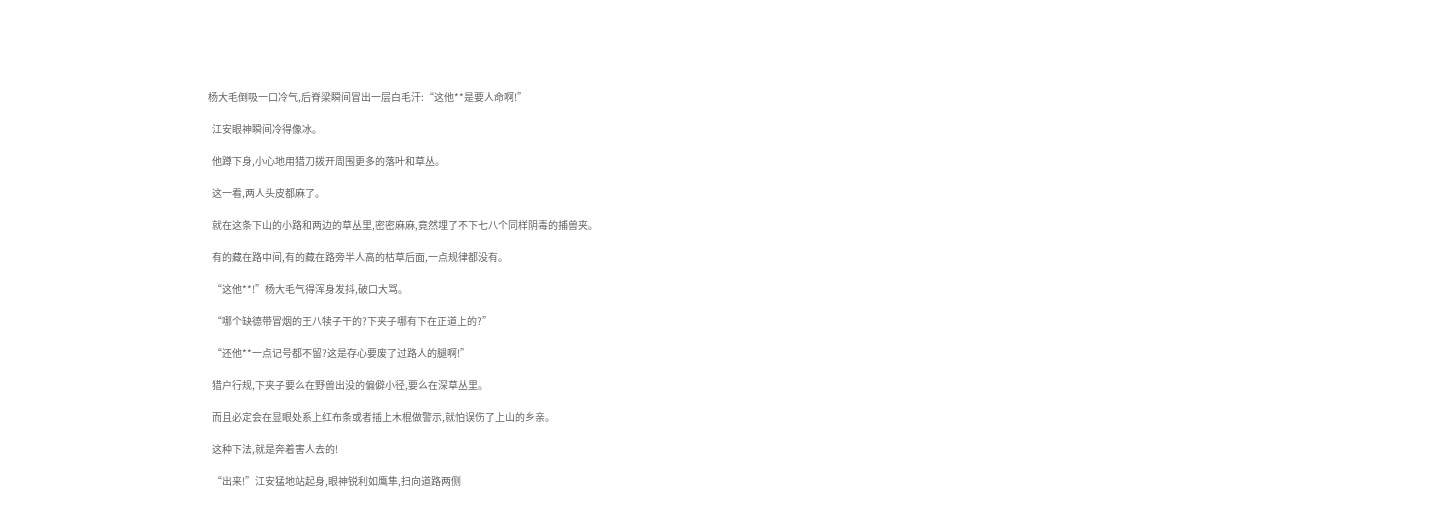杨大毛倒吸一口冷气,后脊梁瞬间冒出一层白毛汗:“这他**是要人命啊!”

  江安眼神瞬间冷得像冰。

  他蹲下身,小心地用猎刀拨开周围更多的落叶和草丛。

  这一看,两人头皮都麻了。

  就在这条下山的小路和两边的草丛里,密密麻麻,竟然埋了不下七八个同样阴毒的捕兽夹。

  有的藏在路中间,有的藏在路旁半人高的枯草后面,一点规律都没有。

  “这他**!”杨大毛气得浑身发抖,破口大骂。

  “哪个缺德带冒烟的王八犊子干的?下夹子哪有下在正道上的?”

  “还他**一点记号都不留?这是存心要废了过路人的腿啊!”

  猎户行规,下夹子要么在野兽出没的偏僻小径,要么在深草丛里。

  而且必定会在显眼处系上红布条或者插上木棍做警示,就怕误伤了上山的乡亲。

  这种下法,就是奔着害人去的!

  “出来!”江安猛地站起身,眼神锐利如鹰隼,扫向道路两侧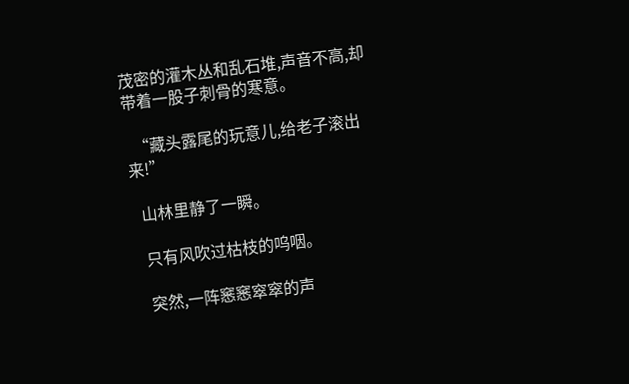茂密的灌木丛和乱石堆,声音不高,却带着一股子刺骨的寒意。

  “藏头露尾的玩意儿,给老子滚出来!”

  山林里静了一瞬。

  只有风吹过枯枝的呜咽。

  突然,一阵窸窸窣窣的声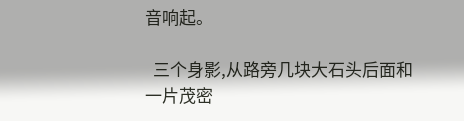音响起。

  三个身影,从路旁几块大石头后面和一片茂密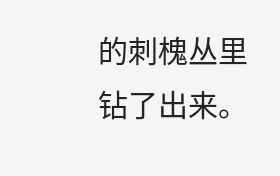的刺槐丛里钻了出来。